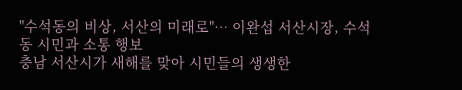"수석동의 비상, 서산의 미래로"… 이완섭 서산시장, 수석동 시민과 소통 행보
충남 서산시가 새해를 맞아 시민들의 생생한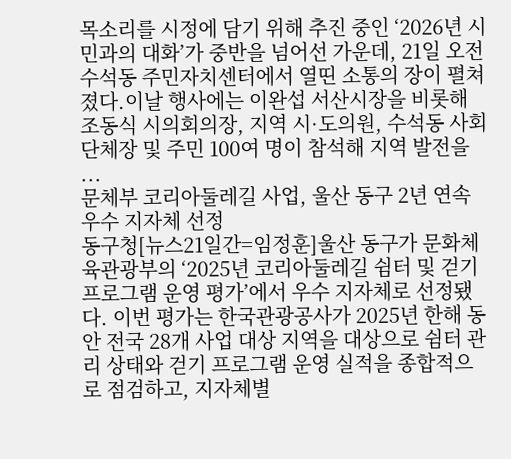목소리를 시정에 담기 위해 추진 중인 ‘2026년 시민과의 대화’가 중반을 넘어선 가운데, 21일 오전 수석동 주민자치센터에서 열띤 소통의 장이 펼쳐졌다.이날 행사에는 이완섭 서산시장을 비롯해 조동식 시의회의장, 지역 시·도의원, 수석동 사회단체장 및 주민 100여 명이 참석해 지역 발전을 ...
문체부 코리아둘레길 사업, 울산 동구 2년 연속 우수 지자체 선정
동구청[뉴스21일간=임정훈]울산 동구가 문화체육관광부의 ‘2025년 코리아둘레길 쉼터 및 걷기 프로그램 운영 평가’에서 우수 지자체로 선정됐다. 이번 평가는 한국관광공사가 2025년 한해 동안 전국 28개 사업 대상 지역을 대상으로 쉼터 관리 상태와 걷기 프로그램 운영 실적을 종합적으로 점검하고, 지자체별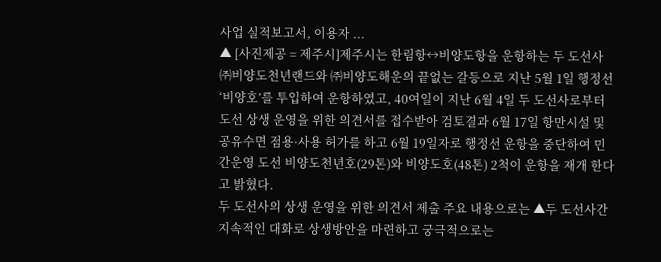사업 실적보고서, 이용자 ...
▲ [사진제공 = 제주시]제주시는 한림항↔비양도항을 운항하는 두 도선사 ㈜비양도천년랜드와 ㈜비양도해운의 끝없는 갈등으로 지난 5월 1일 행정선 ‘비양호’를 투입하여 운항하였고, 40여일이 지난 6월 4일 두 도선사로부터 도선 상생 운영을 위한 의견서를 접수받아 검토결과 6월 17일 항만시설 및 공유수면 점용·사용 허가를 하고 6월 19일자로 행정선 운항을 중단하여 민간운영 도선 비양도천년호(29톤)와 비양도호(48톤) 2척이 운항을 재개 한다고 밝혔다.
두 도선사의 상생 운영을 위한 의견서 제출 주요 내용으로는 ▲두 도선사간 지속적인 대화로 상생방안을 마련하고 궁극적으로는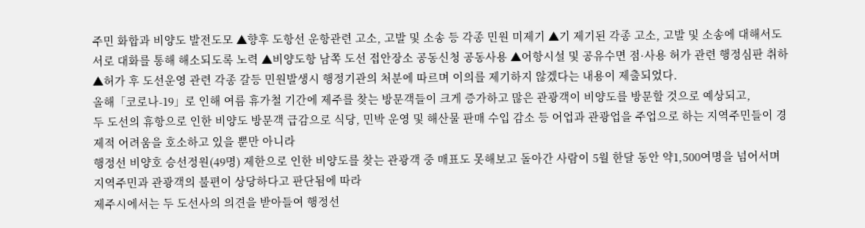주민 화합과 비양도 발전도모 ▲향후 도항선 운항관련 고소, 고발 및 소송 등 각종 민원 미제기 ▲기 제기된 각종 고소, 고발 및 소송에 대해서도 서로 대화를 통해 해소되도록 노력 ▲비양도항 남쪽 도선 접안장소 공동신청 공동사용 ▲어항시설 및 공유수면 점·사용 허가 관련 행정심판 취하 ▲허가 후 도선운영 관련 각종 갈등 민원발생시 행정기관의 처분에 따르며 이의를 제기하지 않겠다는 내용이 제출되었다.
올해「코로나-19」로 인해 여름 휴가철 기간에 제주를 찾는 방문객들이 크게 증가하고 많은 관광객이 비양도를 방문할 것으로 예상되고,
두 도선의 휴항으로 인한 비양도 방문객 급감으로 식당, 민박 운영 및 해산물 판매 수입 감소 등 어업과 관광업을 주업으로 하는 지역주민들이 경제적 어려움을 호소하고 있을 뿐만 아니라
행정선 비양호 승선정원(49명) 제한으로 인한 비양도를 찾는 관광객 중 매표도 못해보고 돌아간 사람이 5월 한달 동안 약1,500여명을 넘어서며 지역주민과 관광객의 불편이 상당하다고 판단됨에 따라
제주시에서는 두 도선사의 의견을 받아들여 행정선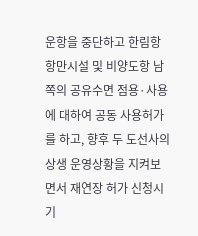운항을 중단하고 한림항 항만시설 및 비양도항 남쪽의 공유수면 점용·사용에 대하여 공동 사용허가를 하고, 향후 두 도선사의 상생 운영상황을 지켜보면서 재연장 허가 신청시 기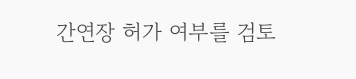간연장 허가 여부를 검토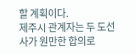할 계획이다.
제주시 관계자는 두 도선사가 원만한 합의로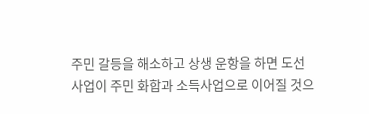주민 갈등을 해소하고 상생 운항을 하면 도선 사업이 주민 화합과 소득사업으로 이어질 것으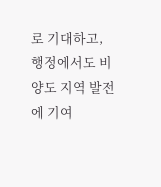로 기대하고, 행정에서도 비양도 지역 발전에 기여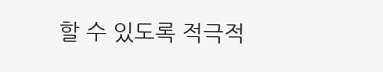할 수 있도록 적극적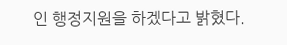인 행정지원을 하겠다고 밝혔다.